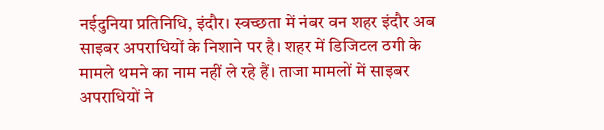नईदुनिया प्रतिनिधि, इंदौर। स्वच्छता में नंबर वन शहर इंदौर अब साइबर अपराधियों के निशाने पर है। शहर में डिजिटल ठगी के मामले थमने का नाम नहीं ले रहे हैं। ताजा मामलों में साइबर अपराधियों ने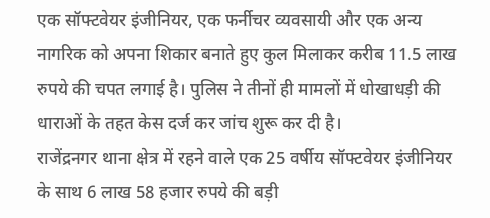एक सॉफ्टवेयर इंजीनियर, एक फर्नीचर व्यवसायी और एक अन्य नागरिक को अपना शिकार बनाते हुए कुल मिलाकर करीब 11.5 लाख रुपये की चपत लगाई है। पुलिस ने तीनों ही मामलों में धोखाधड़ी की धाराओं के तहत केस दर्ज कर जांच शुरू कर दी है।
राजेंद्रनगर थाना क्षेत्र में रहने वाले एक 25 वर्षीय सॉफ्टवेयर इंजीनियर के साथ 6 लाख 58 हजार रुपये की बड़ी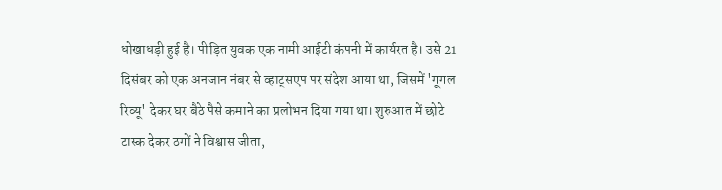धोखाधड़ी हुई है। पीड़ित युवक एक नामी आईटी कंपनी में कार्यरत है। उसे 21 दिसंबर को एक अनजान नंबर से व्हाट्सएप पर संदेश आया था, जिसमें 'गूगल रिव्यू' देकर घर बैठे पैसे कमाने का प्रलोभन दिया गया था। शुरुआत में छोटे टास्क देकर ठगों ने विश्वास जीता,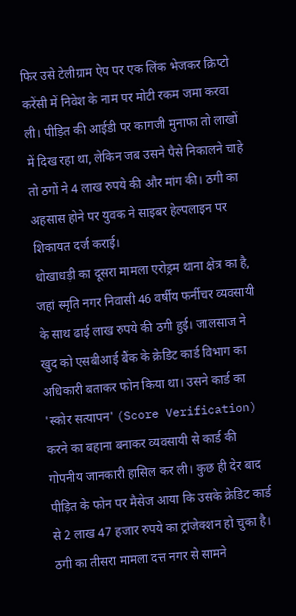फिर उसे टेलीग्राम ऐप पर एक लिंक भेजकर क्रिप्टो करेंसी में निवेश के नाम पर मोटी रकम जमा करवा ली। पीड़ित की आईडी पर कागजी मुनाफा तो लाखों में दिख रहा था, लेकिन जब उसने पैसे निकालने चाहे तो ठगों ने 4 लाख रुपये की और मांग की। ठगी का अहसास होने पर युवक ने साइबर हेल्पलाइन पर शिकायत दर्ज कराई।
धोखाधड़ी का दूसरा मामला एरोड्रम थाना क्षेत्र का है, जहां स्मृति नगर निवासी 46 वर्षीय फर्नीचर व्यवसायी के साथ ढाई लाख रुपये की ठगी हुई। जालसाज ने खुद को एसबीआई बैंक के क्रेडिट कार्ड विभाग का अधिकारी बताकर फोन किया था। उसने कार्ड का 'स्कोर सत्यापन' (Score Verification) करने का बहाना बनाकर व्यवसायी से कार्ड की गोपनीय जानकारी हासिल कर ली। कुछ ही देर बाद पीड़ित के फोन पर मैसेज आया कि उसके क्रेडिट कार्ड से 2 लाख 47 हजार रुपये का ट्रांजेक्शन हो चुका है।
ठगी का तीसरा मामला दत्त नगर से सामने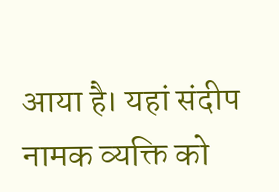आया है। यहां संदीप नामक व्यक्ति को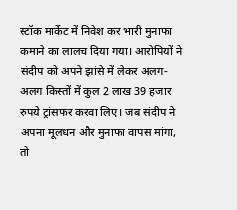स्टॉक मार्केट में निवेश कर भारी मुनाफा कमाने का लालच दिया गया। आरोपियों ने संदीप को अपने झांसे में लेकर अलग-अलग किस्तों में कुल 2 लाख 39 हजार रुपये ट्रांसफर करवा लिए। जब संदीप ने अपना मूलधन और मुनाफा वापस मांगा, तो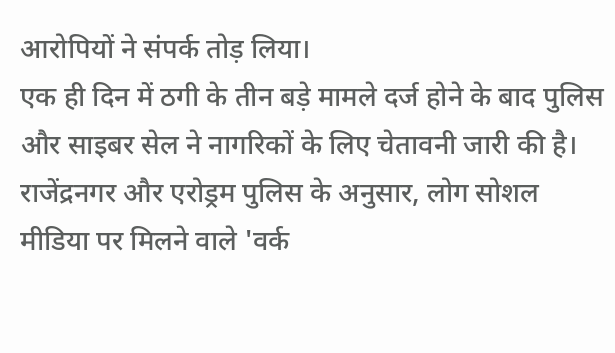आरोपियों ने संपर्क तोड़ लिया।
एक ही दिन में ठगी के तीन बड़े मामले दर्ज होने के बाद पुलिस और साइबर सेल ने नागरिकों के लिए चेतावनी जारी की है। राजेंद्रनगर और एरोड्रम पुलिस के अनुसार, लोग सोशल मीडिया पर मिलने वाले 'वर्क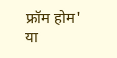फ्रॉम होम' या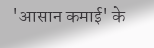'आसान कमाई' के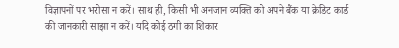विज्ञापनों पर भरोसा न करें। साथ ही, किसी भी अनजान व्यक्ति को अपने बैंक या क्रेडिट कार्ड की जानकारी साझा न करें। यदि कोई ठगी का शिकार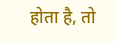होता है, तो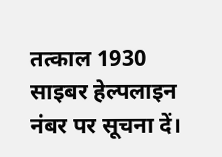तत्काल 1930 साइबर हेल्पलाइन नंबर पर सूचना दें।